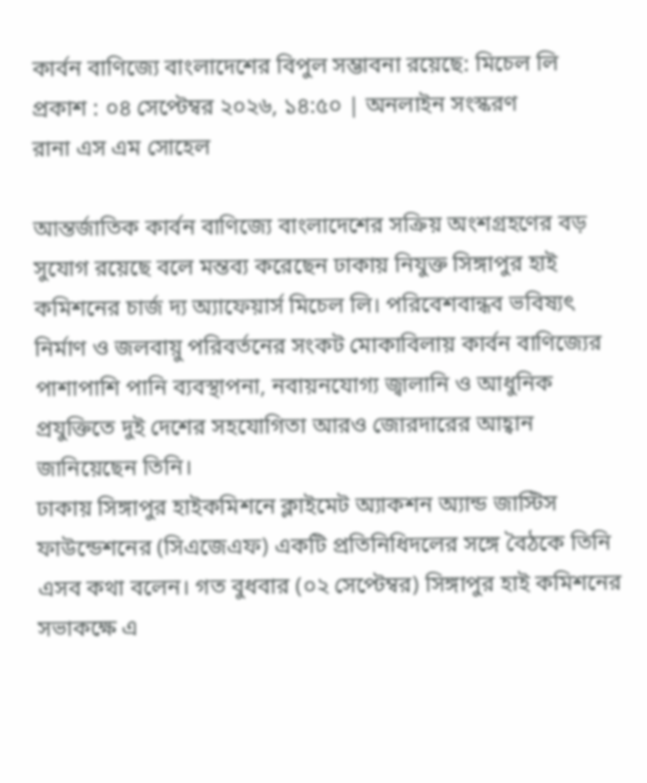কার্বন বাণিজ্যে বাংলাদেশের বিপুল সম্ভাবনা রয়েছে: মিচেল লি
প্রকাশ : ০৪ সেপ্টেম্বর ২০২৬, ১৪:৫০ | অনলাইন সংস্করণ
রানা এস এম সোহেল

আন্তর্জাতিক কার্বন বাণিজ্যে বাংলাদেশের সক্রিয় অংশগ্রহণের বড় সুযোগ রয়েছে বলে মন্তব্য করেছেন ঢাকায় নিযুক্ত সিঙ্গাপুর হাই কমিশনের চার্জ দ্য অ্যাফেয়ার্স মিচেল লি। পরিবেশবান্ধব ভবিষ্যৎ নির্মাণ ও জলবায়ু পরিবর্তনের সংকট মোকাবিলায় কার্বন বাণিজ্যের পাশাপাশি পানি ব্যবস্থাপনা, নবায়নযোগ্য জ্বালানি ও আধুনিক প্রযুক্তিতে দুই দেশের সহযোগিতা আরও জোরদারের আহ্বান জানিয়েছেন তিনি।
ঢাকায় সিঙ্গাপুর হাইকমিশনে ক্লাইমেট অ্যাকশন অ্যান্ড জাস্টিস ফাউন্ডেশনের (সিএজেএফ) একটি প্রতিনিধিদলের সঙ্গে বৈঠকে তিনি এসব কথা বলেন। গত বুধবার (০২ সেপ্টেম্বর) সিঙ্গাপুর হাই কমিশনের সভাকক্ষে এ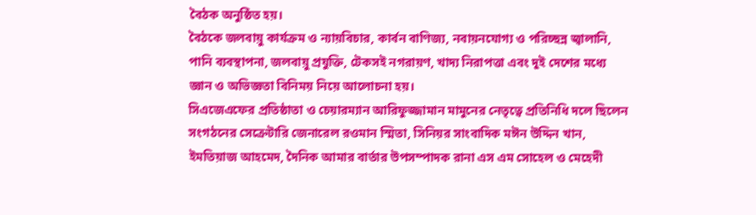বৈঠক অনুষ্ঠিত হয়।
বৈঠকে জলবায়ু কার্যক্রম ও ন্যায়বিচার, কার্বন বাণিজ্য, নবায়নযোগ্য ও পরিচ্ছন্ন জ্বালানি, পানি ব্যবস্থাপনা, জলবায়ু প্রযুক্তি, টেকসই নগরায়ণ, খাদ্য নিরাপত্তা এবং দুই দেশের মধ্যে জ্ঞান ও অভিজ্ঞতা বিনিময় নিয়ে আলোচনা হয়।
সিএজেএফের প্রতিষ্ঠাতা ও চেয়ারম্যান আরিফুজ্জামান মামুনের নেতৃত্বে প্রতিনিধি দলে ছিলেন সংগঠনের সেক্রেটারি জেনারেল রওমান স্মিতা, সিনিয়র সাংবাদিক মঈন উদ্দিন খান, ইমতিয়াজ আহমেদ, দৈনিক আমার বার্তার উপসম্পাদক রানা এস এম সোহেল ও মেহেদী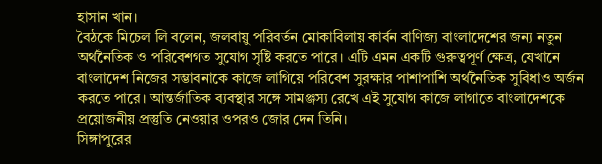হাসান খান।
বৈঠকে মিচেল লি বলেন, জলবায়ু পরিবর্তন মোকাবিলায় কার্বন বাণিজ্য বাংলাদেশের জন্য নতুন অর্থনৈতিক ও পরিবেশগত সুযোগ সৃষ্টি করতে পারে। এটি এমন একটি গুরুত্বপূর্ণ ক্ষেত্র, যেখানে বাংলাদেশ নিজের সম্ভাবনাকে কাজে লাগিয়ে পরিবেশ সুরক্ষার পাশাপাশি অর্থনৈতিক সুবিধাও অর্জন করতে পারে। আন্তর্জাতিক ব্যবস্থার সঙ্গে সামঞ্জস্য রেখে এই সুযোগ কাজে লাগাতে বাংলাদেশকে প্রয়োজনীয় প্রস্তুতি নেওয়ার ওপরও জোর দেন তিনি।
সিঙ্গাপুরের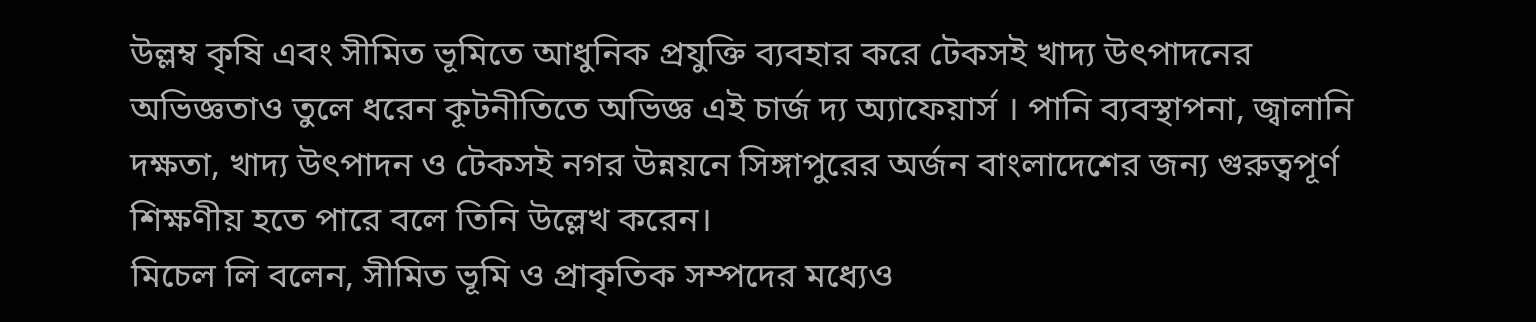উল্লম্ব কৃষি এবং সীমিত ভূমিতে আধুনিক প্রযুক্তি ব্যবহার করে টেকসই খাদ্য উৎপাদনের অভিজ্ঞতাও তুলে ধরেন কূটনীতিতে অভিজ্ঞ এই চার্জ দ্য অ্যাফেয়ার্স । পানি ব্যবস্থাপনা, জ্বালানি দক্ষতা, খাদ্য উৎপাদন ও টেকসই নগর উন্নয়নে সিঙ্গাপুরের অর্জন বাংলাদেশের জন্য গুরুত্বপূর্ণ শিক্ষণীয় হতে পারে বলে তিনি উল্লেখ করেন।
মিচেল লি বলেন, সীমিত ভূমি ও প্রাকৃতিক সম্পদের মধ্যেও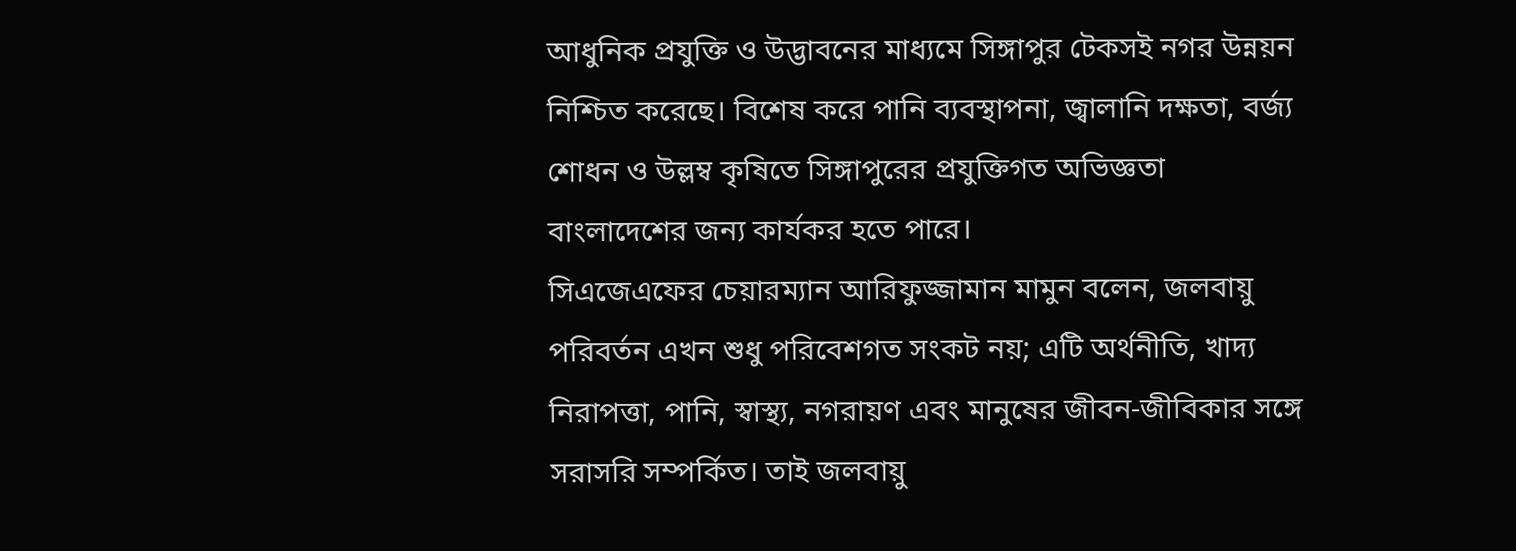আধুনিক প্রযুক্তি ও উদ্ভাবনের মাধ্যমে সিঙ্গাপুর টেকসই নগর উন্নয়ন নিশ্চিত করেছে। বিশেষ করে পানি ব্যবস্থাপনা, জ্বালানি দক্ষতা, বর্জ্য শোধন ও উল্লম্ব কৃষিতে সিঙ্গাপুরের প্রযুক্তিগত অভিজ্ঞতা বাংলাদেশের জন্য কার্যকর হতে পারে।
সিএজেএফের চেয়ারম্যান আরিফুজ্জামান মামুন বলেন, জলবায়ু পরিবর্তন এখন শুধু পরিবেশগত সংকট নয়; এটি অর্থনীতি, খাদ্য নিরাপত্তা, পানি, স্বাস্থ্য, নগরায়ণ এবং মানুষের জীবন-জীবিকার সঙ্গে সরাসরি সম্পর্কিত। তাই জলবায়ু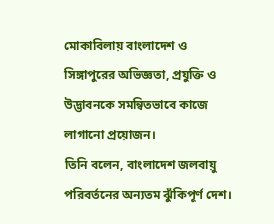মোকাবিলায় বাংলাদেশ ও সিঙ্গাপুরের অভিজ্ঞতা, প্রযুক্তি ও উদ্ভাবনকে সমন্বিতভাবে কাজে লাগানো প্রয়োজন।
তিনি বলেন, বাংলাদেশ জলবায়ু পরিবর্তনের অন্যতম ঝুঁকিপূর্ণ দেশ।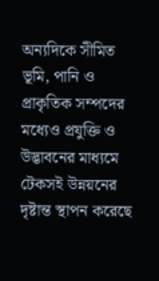অন্যদিকে সীমিত ভূমি, পানি ও প্রাকৃতিক সম্পদের মধ্যেও প্রযুক্তি ও উদ্ভাবনের মাধ্যমে টেকসই উন্নয়নের দৃষ্টান্ত স্থাপন করেছে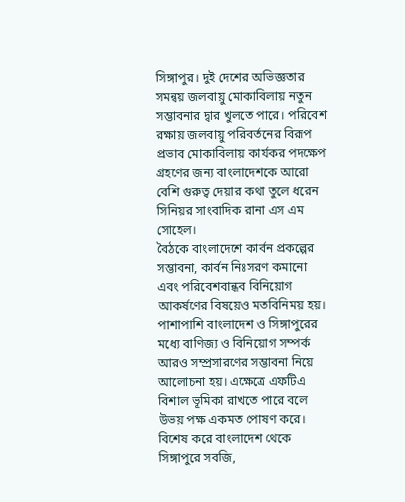সিঙ্গাপুর। দুই দেশের অভিজ্ঞতার সমন্বয় জলবায়ু মোকাবিলায় নতুন সম্ভাবনার দ্বার খুলতে পারে। পরিবেশ রক্ষায় জলবায়ু পরিবর্তনের বিরূপ প্রভাব মোকাবিলায় কার্যকর পদক্ষেপ গ্রহণের জন্য বাংলাদেশকে আরো বেশি গুরুত্ব দেয়ার কথা তুলে ধরেন সিনিয়র সাংবাদিক রানা এস এম সোহেল।
বৈঠকে বাংলাদেশে কার্বন প্রকল্পের সম্ভাবনা, কার্বন নিঃসরণ কমানো এবং পরিবেশবান্ধব বিনিয়োগ আকর্ষণের বিষয়েও মতবিনিময় হয়। পাশাপাশি বাংলাদেশ ও সিঙ্গাপুরের মধ্যে বাণিজ্য ও বিনিয়োগ সম্পর্ক আরও সম্প্রসারণের সম্ভাবনা নিয়ে আলোচনা হয়। এক্ষেত্রে এফটিএ বিশাল ভূমিকা রাখতে পারে বলে উভয় পক্ষ একমত পোষণ করে।
বিশেষ করে বাংলাদেশ থেকে সিঙ্গাপুরে সবজি,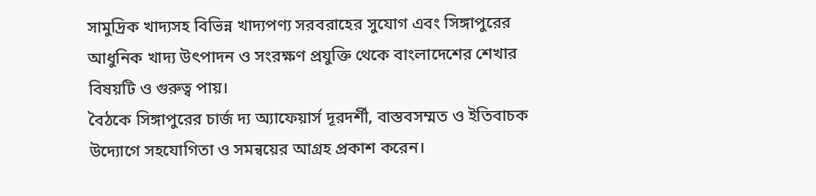সামুদ্রিক খাদ্যসহ বিভিন্ন খাদ্যপণ্য সরবরাহের সুযোগ এবং সিঙ্গাপুরের আধুনিক খাদ্য উৎপাদন ও সংরক্ষণ প্রযুক্তি থেকে বাংলাদেশের শেখার বিষয়টি ও গুরুত্ব পায়।
বৈঠকে সিঙ্গাপুরের চার্জ দ্য অ্যাফেয়ার্স দূরদর্শী, বাস্তবসম্মত ও ইতিবাচক উদ্যোগে সহযোগিতা ও সমন্বয়ের আগ্রহ প্রকাশ করেন।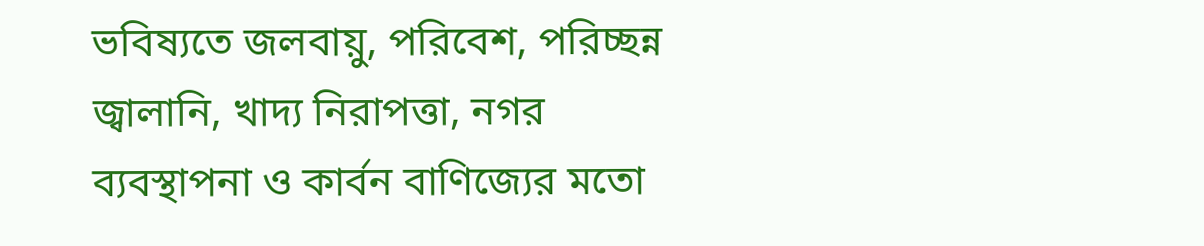ভবিষ্যতে জলবায়ু, পরিবেশ, পরিচ্ছন্ন জ্বালানি, খাদ্য নিরাপত্তা, নগর ব্যবস্থাপনা ও কার্বন বাণিজ্যের মতো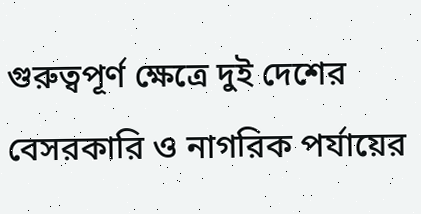গুরুত্বপূর্ণ ক্ষেত্রে দুই দেশের বেসরকারি ও নাগরিক পর্যায়ের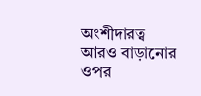অংশীদারত্ব আরও বাড়ানোর ওপর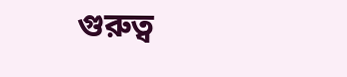গুরুত্ব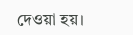দেওয়া হয়।